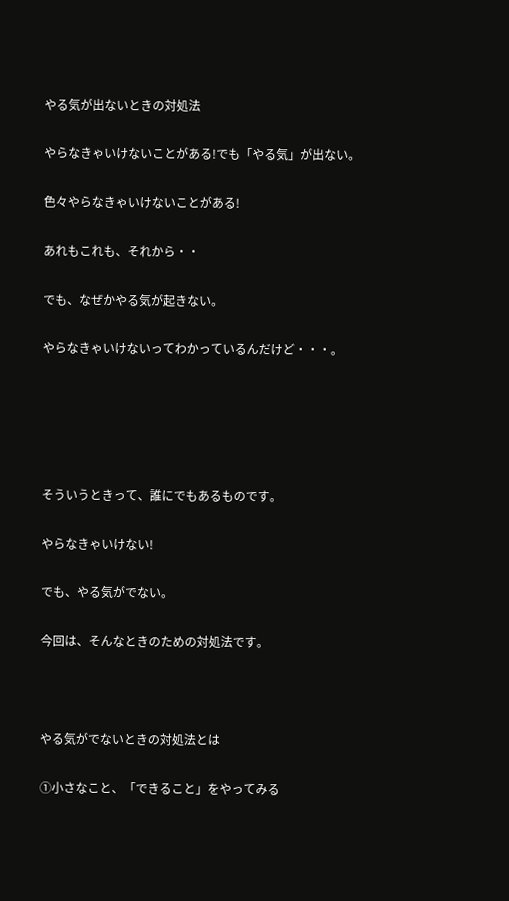やる気が出ないときの対処法

やらなきゃいけないことがある!でも「やる気」が出ない。

色々やらなきゃいけないことがある!

あれもこれも、それから・・

でも、なぜかやる気が起きない。

やらなきゃいけないってわかっているんだけど・・・。





そういうときって、誰にでもあるものです。

やらなきゃいけない!

でも、やる気がでない。

今回は、そんなときのための対処法です。



やる気がでないときの対処法とは

①小さなこと、「できること」をやってみる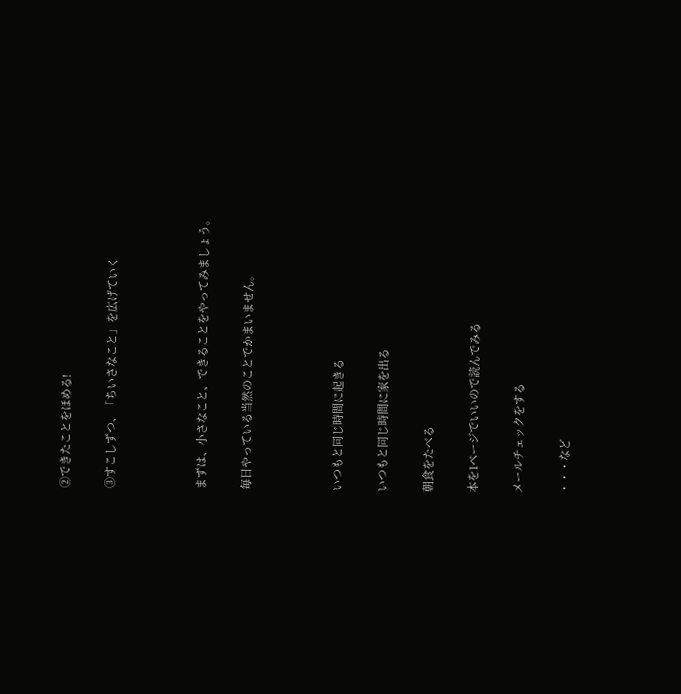②できたことをほめる!

③すこしずつ、「ちいさなこと」を広げていく



まずは、小さなこと、できることをやってみましょう。

毎日やっている当然のことでかまいません。



いつもと同じ時間に起きる

いつもと同じ時間に家を出る

朝食をたべる

本を1ページでいいので読んでみる

メールチェックをする

・・・など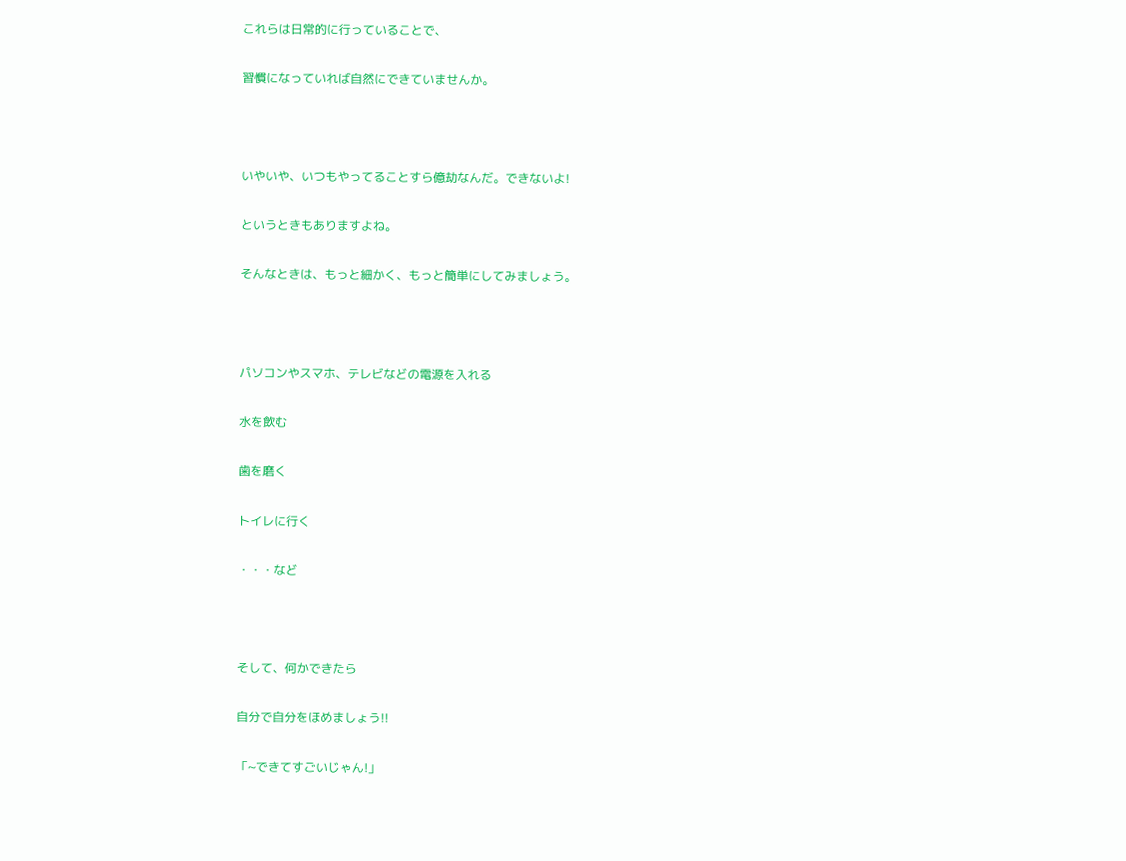これらは日常的に行っていることで、

習慣になっていれば自然にできていませんか。



いやいや、いつもやってることすら億劫なんだ。できないよ!

というときもありますよね。

そんなときは、もっと細かく、もっと簡単にしてみましょう。



パソコンやスマホ、テレビなどの電源を入れる

水を飲む

歯を磨く

トイレに行く

・・・など



そして、何かできたら

自分で自分をほめましょう!!

「~できてすごいじゃん!」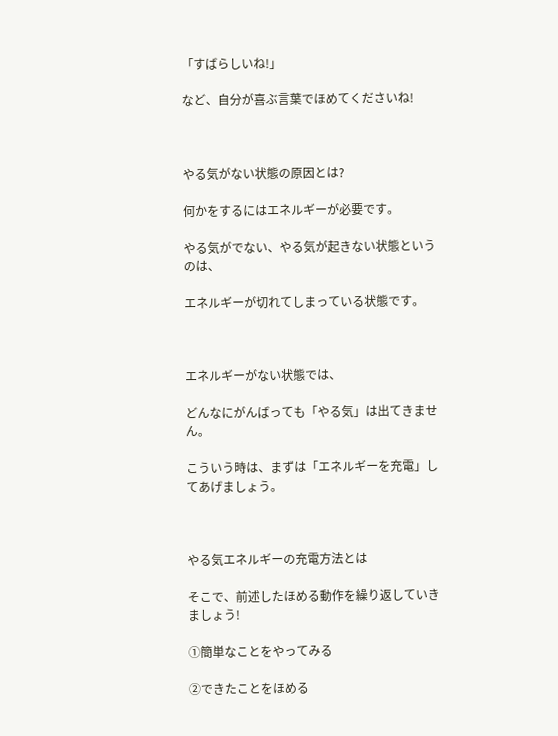「すばらしいね!」

など、自分が喜ぶ言葉でほめてくださいね!



やる気がない状態の原因とは?

何かをするにはエネルギーが必要です。

やる気がでない、やる気が起きない状態というのは、

エネルギーが切れてしまっている状態です。



エネルギーがない状態では、

どんなにがんばっても「やる気」は出てきません。

こういう時は、まずは「エネルギーを充電」してあげましょう。



やる気エネルギーの充電方法とは

そこで、前述したほめる動作を繰り返していきましょう!

①簡単なことをやってみる

②できたことをほめる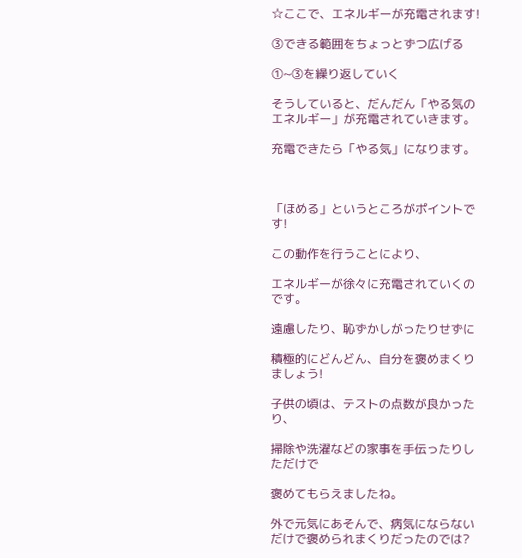☆ここで、エネルギーが充電されます!

③できる範囲をちょっとずつ広げる

①~③を繰り返していく

そうしていると、だんだん「やる気のエネルギー」が充電されていきます。

充電できたら「やる気」になります。



「ほめる」というところがポイントです!

この動作を行うことにより、

エネルギーが徐々に充電されていくのです。

遠慮したり、恥ずかしがったりせずに

積極的にどんどん、自分を褒めまくりましょう!

子供の頃は、テストの点数が良かったり、

掃除や洗濯などの家事を手伝ったりしただけで

褒めてもらえましたね。

外で元気にあそんで、病気にならないだけで褒められまくりだったのでは?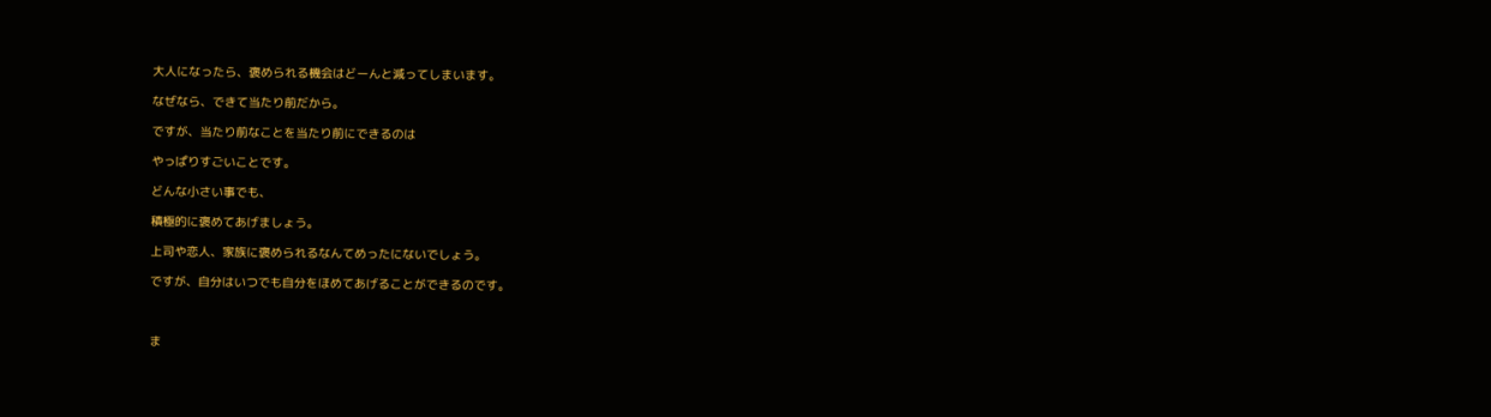大人になったら、褒められる機会はどーんと減ってしまいます。

なぜなら、できて当たり前だから。

ですが、当たり前なことを当たり前にできるのは

やっぱりすごいことです。

どんな小さい事でも、

積極的に褒めてあげましょう。

上司や恋人、家族に褒められるなんてめったにないでしょう。

ですが、自分はいつでも自分をほめてあげることができるのです。



ま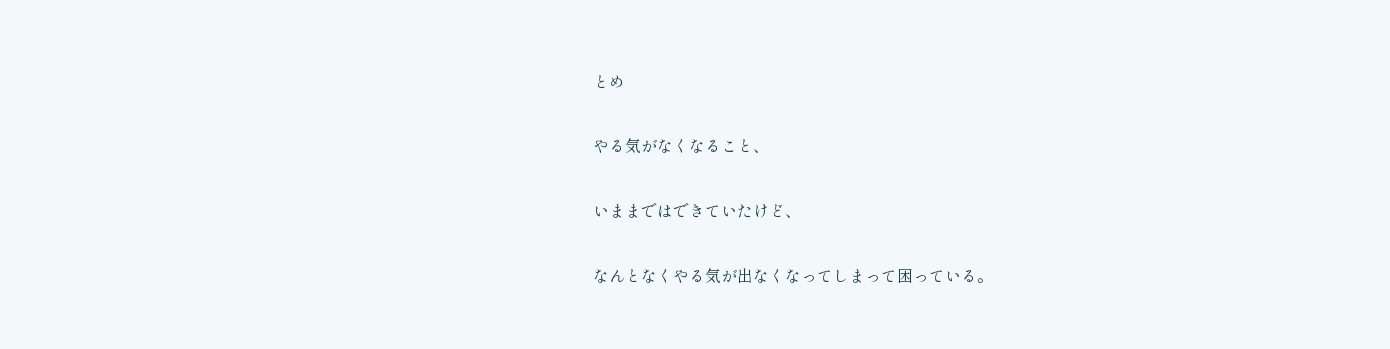とめ

やる気がなくなること、

いままではできていたけど、

なんとなくやる気が出なくなってしまって困っている。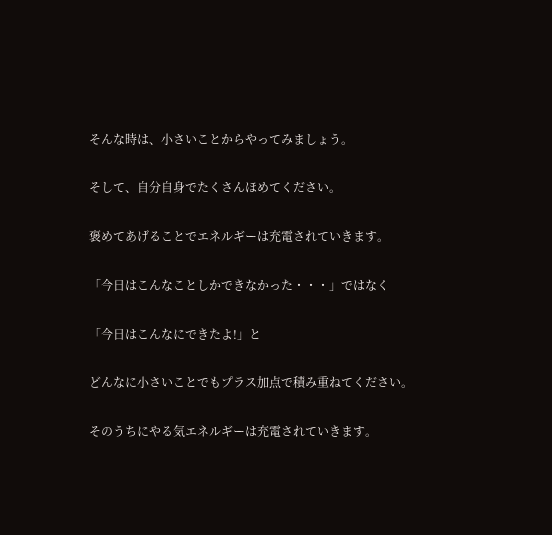そんな時は、小さいことからやってみましょう。

そして、自分自身でたくさんほめてください。

褒めてあげることでエネルギーは充電されていきます。

「今日はこんなことしかできなかった・・・」ではなく

「今日はこんなにできたよ!」と

どんなに小さいことでもプラス加点で積み重ねてください。

そのうちにやる気エネルギーは充電されていきます。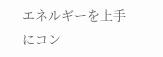エネルギーを上手にコン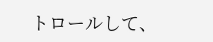トロールして、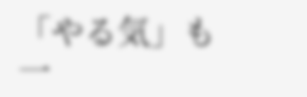「やる気」も一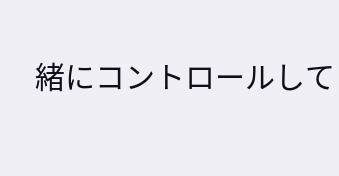緒にコントロールして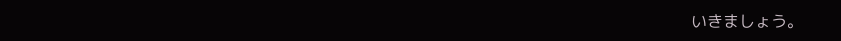いきましょう。